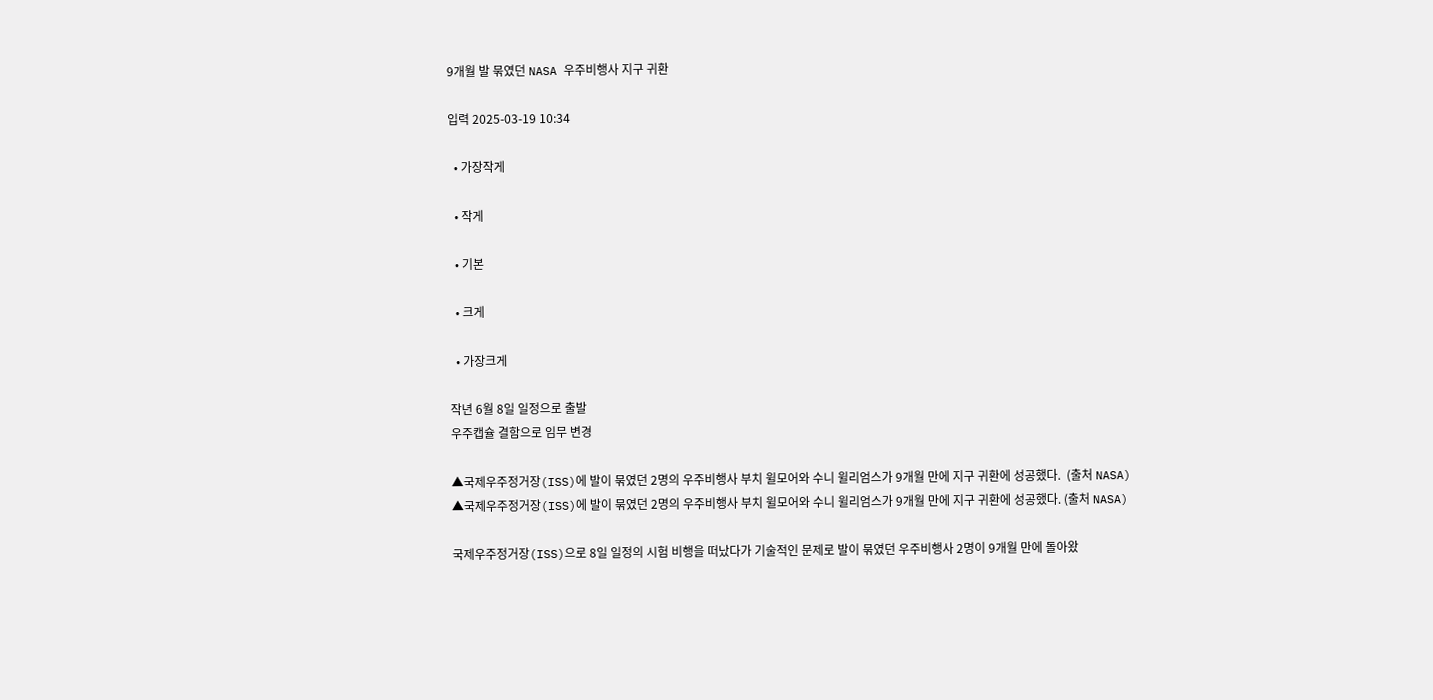9개월 발 묶였던 NASA 우주비행사 지구 귀환

입력 2025-03-19 10:34

  • 가장작게

  • 작게

  • 기본

  • 크게

  • 가장크게

작년 6월 8일 일정으로 출발
우주캡슐 결함으로 임무 변경

▲국제우주정거장(ISS)에 발이 묶였던 2명의 우주비행사 부치 윌모어와 수니 윌리엄스가 9개월 만에 지구 귀환에 성공했다.  (출처 NASA)
▲국제우주정거장(ISS)에 발이 묶였던 2명의 우주비행사 부치 윌모어와 수니 윌리엄스가 9개월 만에 지구 귀환에 성공했다. (출처 NASA)

국제우주정거장(ISS)으로 8일 일정의 시험 비행을 떠났다가 기술적인 문제로 발이 묶였던 우주비행사 2명이 9개월 만에 돌아왔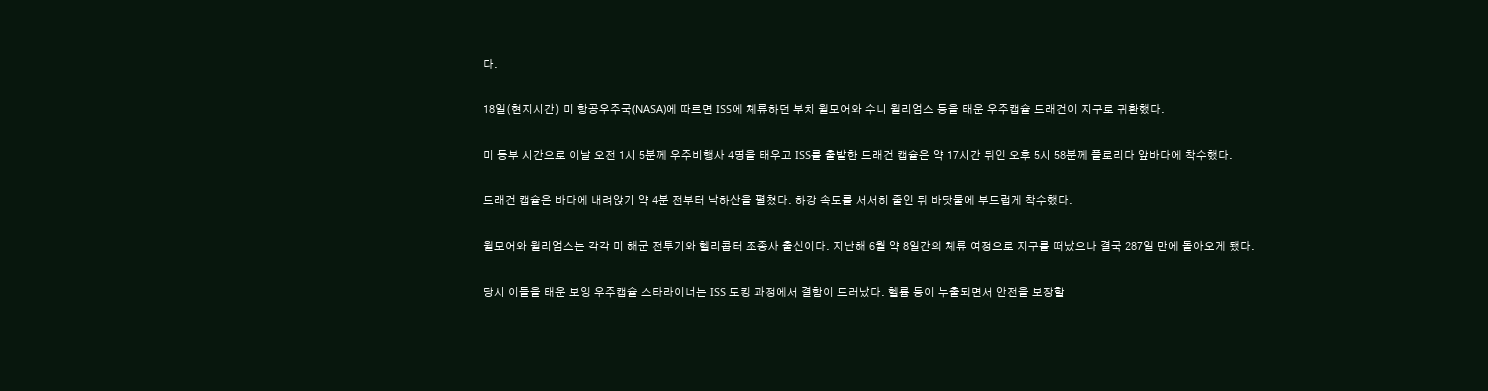다.

18일(현지시간) 미 항공우주국(NASA)에 따르면 ISS에 체류하던 부치 윌모어와 수니 윌리엄스 등을 태운 우주캡슐 드래건이 지구로 귀환했다.

미 동부 시간으로 이날 오전 1시 5분께 우주비행사 4명을 태우고 ISS를 출발한 드래건 캡슐은 약 17시간 뒤인 오후 5시 58분께 플로리다 앞바다에 착수했다.

드래건 캡슐은 바다에 내려앉기 약 4분 전부터 낙하산을 펼쳤다. 하강 속도를 서서히 줄인 뒤 바닷물에 부드럽게 착수했다.

윌모어와 윌리엄스는 각각 미 해군 전투기와 헬리콥터 조종사 출신이다. 지난해 6월 약 8일간의 체류 여정으로 지구를 떠났으나 결국 287일 만에 돌아오게 됐다.

당시 이들을 태운 보잉 우주캡슐 스타라이너는 ISS 도킹 과정에서 결함이 드러났다. 헬륨 등이 누출되면서 안전을 보장할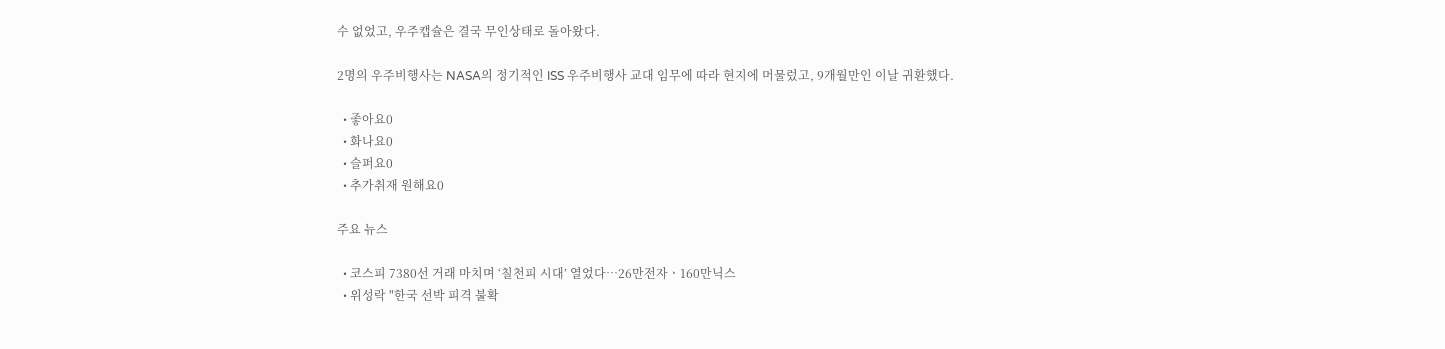수 없었고, 우주캡슐은 결국 무인상태로 돌아왔다.

2명의 우주비행사는 NASA의 정기적인 ISS 우주비행사 교대 임무에 따라 현지에 머물렀고, 9개월만인 이날 귀환했다.

  • 좋아요0
  • 화나요0
  • 슬퍼요0
  • 추가취재 원해요0

주요 뉴스

  • 코스피 7380선 거래 마치며 ‘칠천피 시대’ 열었다⋯26만전자ㆍ160만닉스
  • 위성락 "한국 선박 피격 불확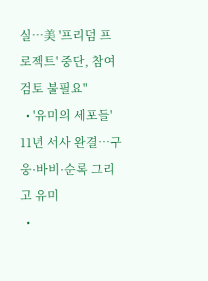실⋯美 '프리덤 프로젝트' 중단, 참여 검토 불필요"
  • '유미의 세포들' 11년 서사 완결…구웅·바비·순록 그리고 유미
  •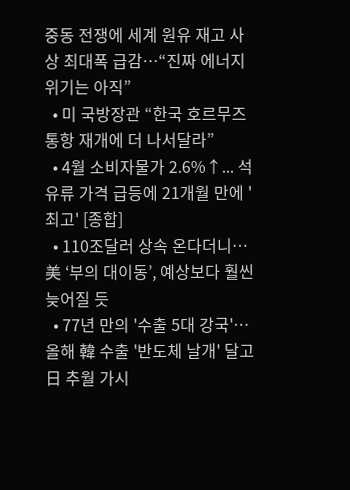중동 전쟁에 세계 원유 재고 사상 최대폭 급감⋯“진짜 에너지 위기는 아직”
  • 미 국방장관 “한국 호르무즈 통항 재개에 더 나서달라”
  • 4월 소비자물가 2.6%↑... 석유류 가격 급등에 21개월 만에 '최고' [종합]
  • 110조달러 상속 온다더니…美 ‘부의 대이동’, 예상보다 훨씬 늦어질 듯
  • 77년 만의 '수출 5대 강국'⋯올해 韓 수출 '반도체 날개' 달고 日 추월 가시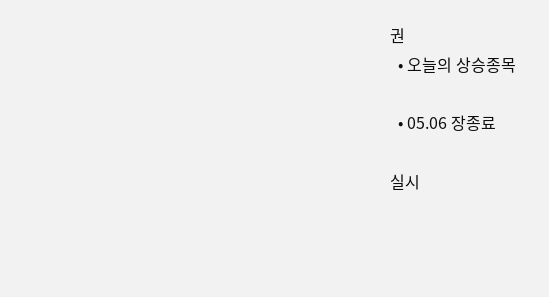권
  • 오늘의 상승종목

  • 05.06 장종료

실시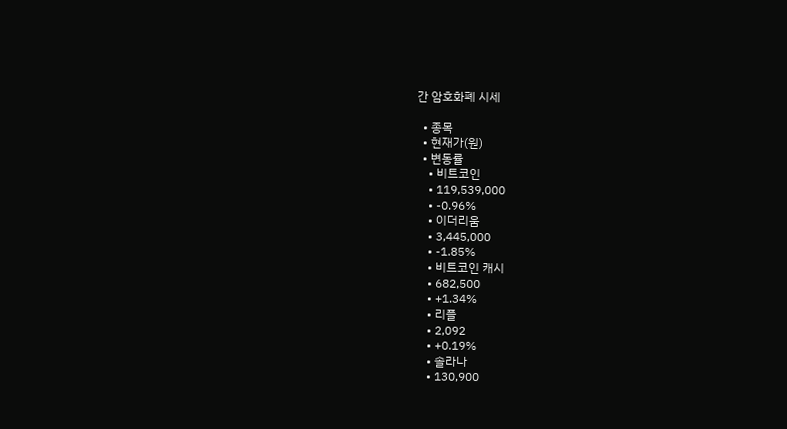간 암호화폐 시세

  • 종목
  • 현재가(원)
  • 변동률
    • 비트코인
    • 119,539,000
    • -0.96%
    • 이더리움
    • 3,445,000
    • -1.85%
    • 비트코인 캐시
    • 682,500
    • +1.34%
    • 리플
    • 2,092
    • +0.19%
    • 솔라나
    • 130,900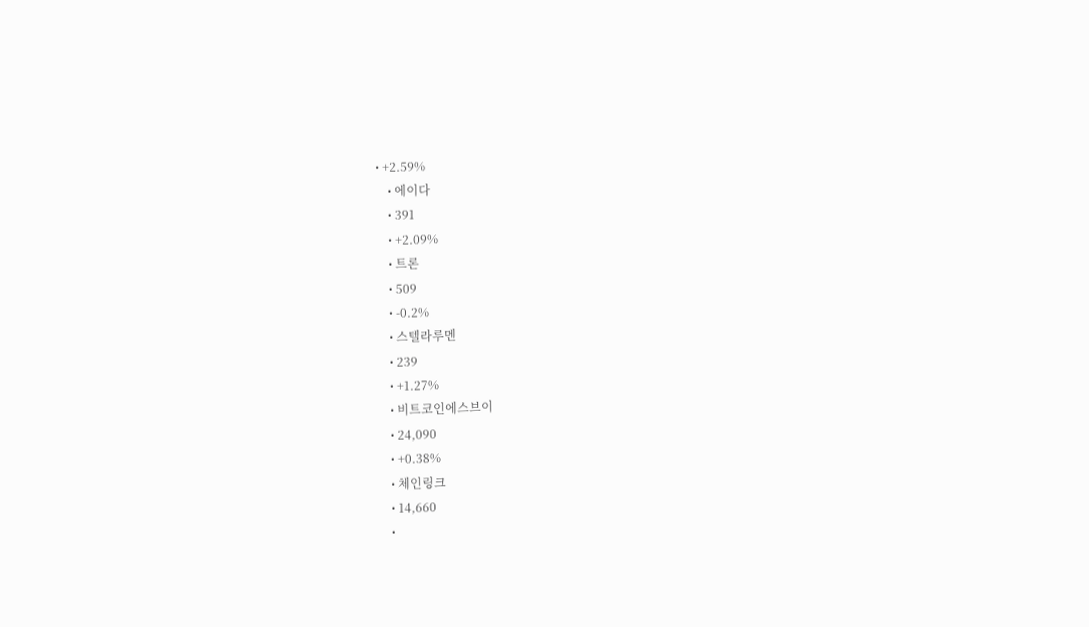• +2.59%
    • 에이다
    • 391
    • +2.09%
    • 트론
    • 509
    • -0.2%
    • 스텔라루멘
    • 239
    • +1.27%
    • 비트코인에스브이
    • 24,090
    • +0.38%
    • 체인링크
    • 14,660
    •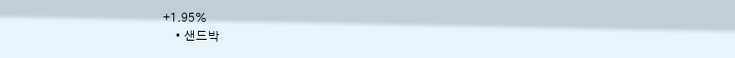+1.95%
    • 샌드박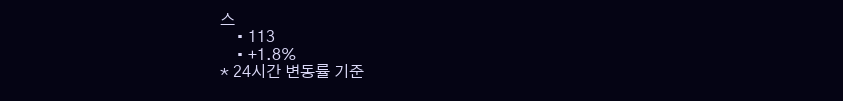스
    • 113
    • +1.8%
* 24시간 변동률 기준